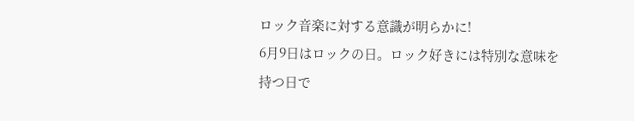ロック音楽に対する意識が明らかに!
6月9日はロックの日。ロック好きには特別な意味を持つ日で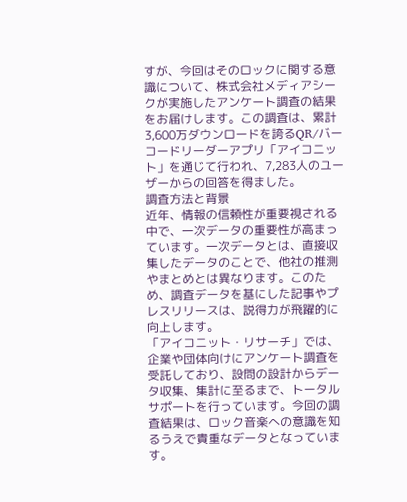すが、今回はそのロックに関する意識について、株式会社メディアシークが実施したアンケート調査の結果をお届けします。この調査は、累計3,600万ダウンロードを誇るQR/バーコードリーダーアプリ「アイコニット」を通じて行われ、7,283人のユーザーからの回答を得ました。
調査方法と背景
近年、情報の信頼性が重要視される中で、一次データの重要性が高まっています。一次データとは、直接収集したデータのことで、他社の推測やまとめとは異なります。このため、調査データを基にした記事やプレスリリースは、説得力が飛躍的に向上します。
「アイコニット・リサーチ」では、企業や団体向けにアンケート調査を受託しており、設問の設計からデータ収集、集計に至るまで、トータルサポートを行っています。今回の調査結果は、ロック音楽への意識を知るうえで貴重なデータとなっています。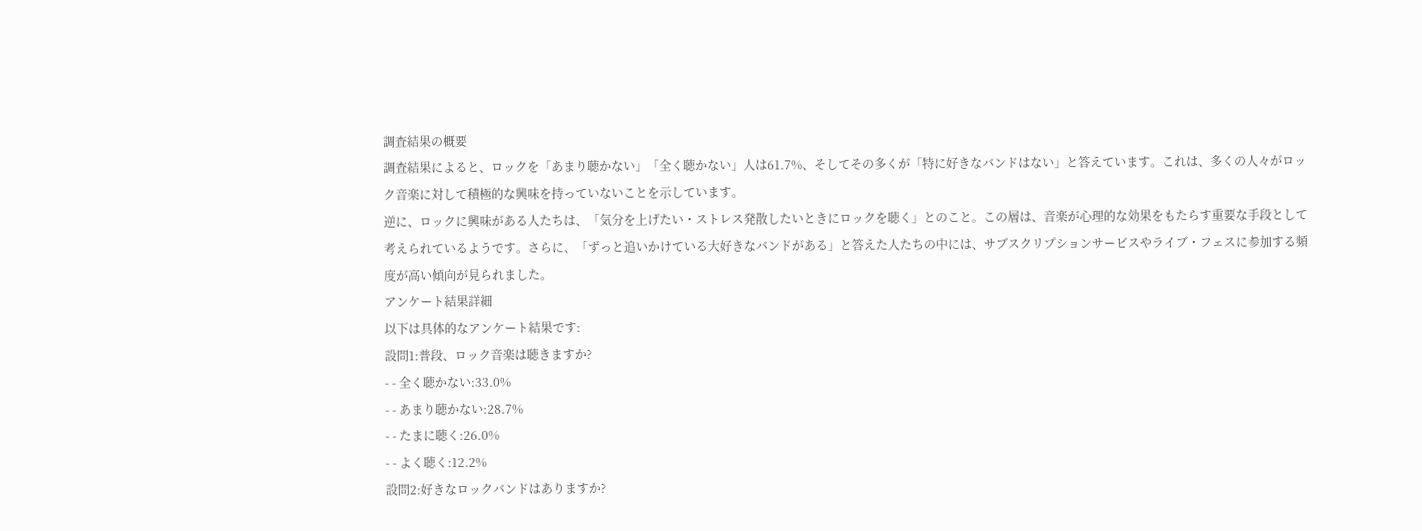調査結果の概要
調査結果によると、ロックを「あまり聴かない」「全く聴かない」人は61.7%、そしてその多くが「特に好きなバンドはない」と答えています。これは、多くの人々がロック音楽に対して積極的な興味を持っていないことを示しています。
逆に、ロックに興味がある人たちは、「気分を上げたい・ストレス発散したいときにロックを聴く」とのこと。この層は、音楽が心理的な効果をもたらす重要な手段として考えられているようです。さらに、「ずっと追いかけている大好きなバンドがある」と答えた人たちの中には、サブスクリプションサービスやライブ・フェスに参加する頻度が高い傾向が見られました。
アンケート結果詳細
以下は具体的なアンケート結果です:
設問1:普段、ロック音楽は聴きますか?
- - 全く聴かない:33.0%
- - あまり聴かない:28.7%
- - たまに聴く:26.0%
- - よく聴く:12.2%
設問2:好きなロックバンドはありますか?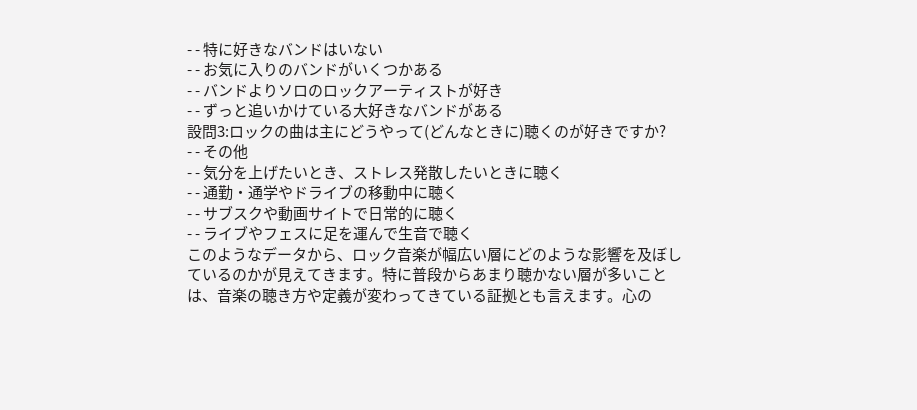- - 特に好きなバンドはいない
- - お気に入りのバンドがいくつかある
- - バンドよりソロのロックアーティストが好き
- - ずっと追いかけている大好きなバンドがある
設問3:ロックの曲は主にどうやって(どんなときに)聴くのが好きですか?
- - その他
- - 気分を上げたいとき、ストレス発散したいときに聴く
- - 通勤・通学やドライブの移動中に聴く
- - サブスクや動画サイトで日常的に聴く
- - ライブやフェスに足を運んで生音で聴く
このようなデータから、ロック音楽が幅広い層にどのような影響を及ぼしているのかが見えてきます。特に普段からあまり聴かない層が多いことは、音楽の聴き方や定義が変わってきている証拠とも言えます。心の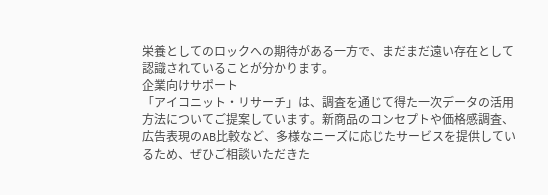栄養としてのロックへの期待がある一方で、まだまだ遠い存在として認識されていることが分かります。
企業向けサポート
「アイコニット・リサーチ」は、調査を通じて得た一次データの活用方法についてご提案しています。新商品のコンセプトや価格感調査、広告表現のAB比較など、多様なニーズに応じたサービスを提供しているため、ぜひご相談いただきた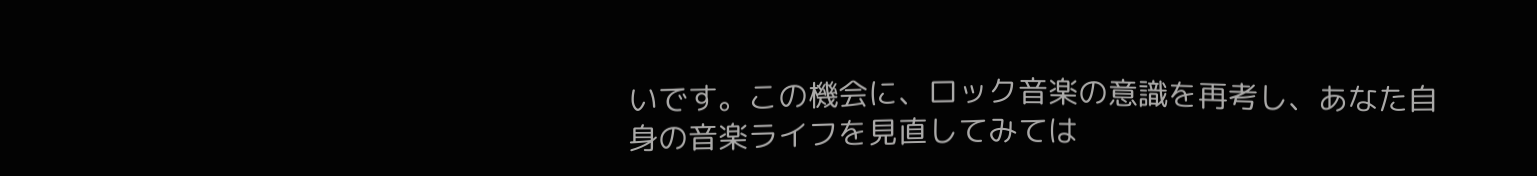いです。この機会に、ロック音楽の意識を再考し、あなた自身の音楽ライフを見直してみては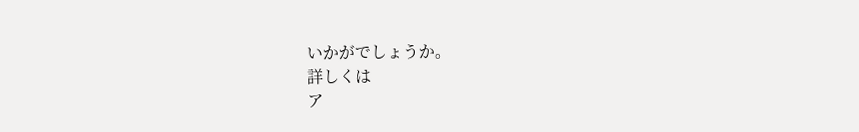いかがでしょうか。
詳しくは
ア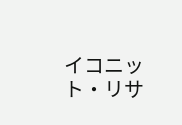イコニット・リサ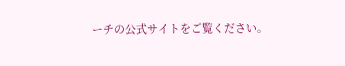ーチの公式サイトをご覧ください。